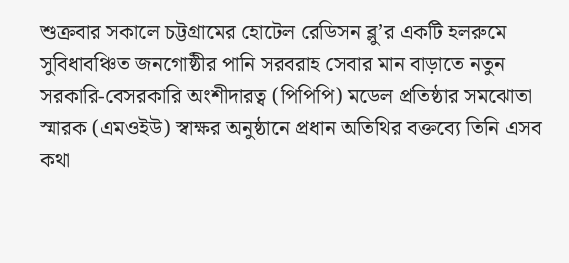শুক্রবার সকালে চট্টগ্রামের হোটেল রেডিসন ব্লু’র একটি হলরুমে সুবিধাবঞ্চিত জনগোষ্ঠীর পানি সরবরাহ সেবার মান বাড়াতে নতুন সরকারি-বেসরকারি অংশীদারত্ব (পিপিপি) মডেল প্রতিষ্ঠার সমঝোতা স্মারক (এমওইউ) স্বাক্ষর অনুষ্ঠানে প্রধান অতিথির বক্তব্যে তিনি এসব কথা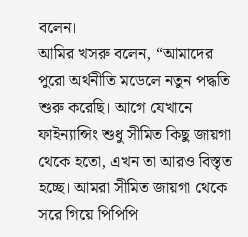বলেন।
আমির খসরু বলেন, “আমাদের পুরো অর্থনীতি মডেলে নতুন পদ্ধতি শুরু করেছি। আগে যেখানে ফাইন্যান্সিং শুধু সীমিত কিছু জায়গা থেকে হতো, এখন তা আরও বিস্তৃত হচ্ছে। আমরা সীমিত জায়গা থেকে সরে গিয়ে পিপিপি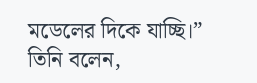মডেলের দিকে যাচ্ছি।”
তিনি বলেন,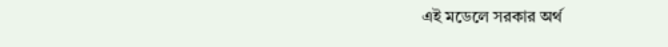এই মডেলে সরকার অর্থ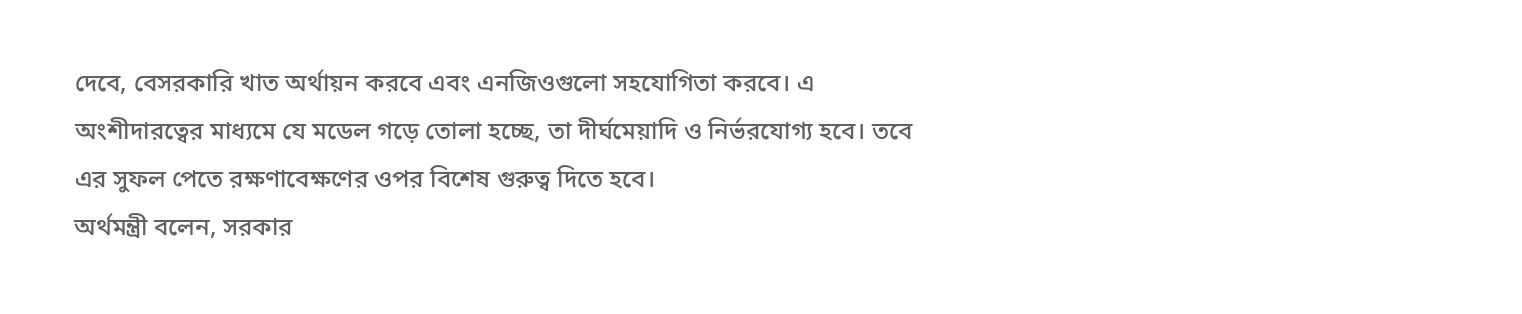দেবে, বেসরকারি খাত অর্থায়ন করবে এবং এনজিওগুলো সহযোগিতা করবে। এ অংশীদারত্বের মাধ্যমে যে মডেল গড়ে তোলা হচ্ছে, তা দীর্ঘমেয়াদি ও নির্ভরযোগ্য হবে। তবে এর সুফল পেতে রক্ষণাবেক্ষণের ওপর বিশেষ গুরুত্ব দিতে হবে।
অর্থমন্ত্রী বলেন, সরকার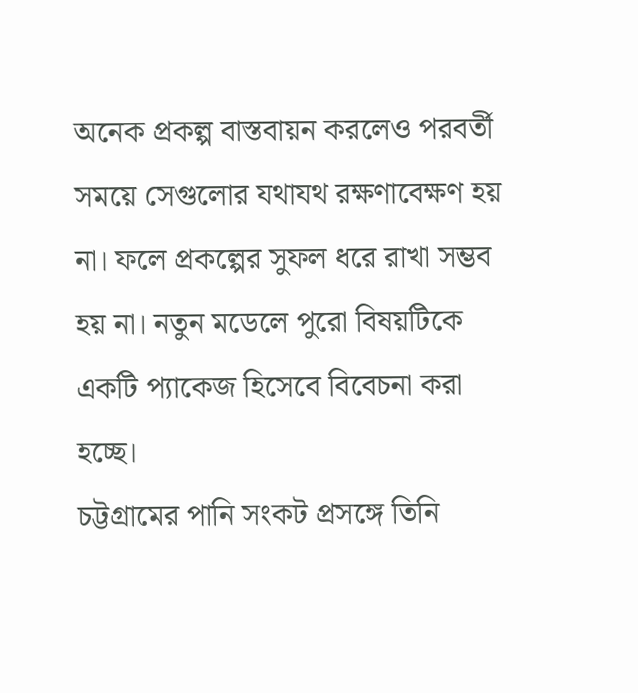অনেক প্রকল্প বাস্তবায়ন করলেও পরবর্তী সময়ে সেগুলোর যথাযথ রক্ষণাবেক্ষণ হয় না। ফলে প্রকল্পের সুফল ধরে রাখা সম্ভব হয় না। নতুন মডেলে পুরো বিষয়টিকে একটি প্যাকেজ হিসেবে বিবেচনা করা হচ্ছে।
চট্টগ্রামের পানি সংকট প্রসঙ্গে তিনি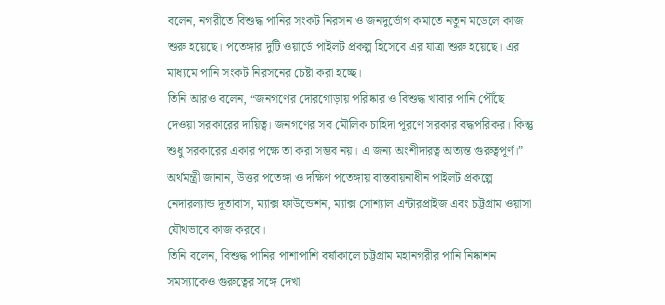বলেন, নগরীতে বিশুদ্ধ পানির সংকট নিরসন ও জনদুর্ভোগ কমাতে নতুন মডেলে কাজ শুরু হয়েছে। পতেঙ্গার দুটি ওয়ার্ডে পাইলট প্রকল্প হিসেবে এর যাত্রা শুরু হয়েছে। এর মাধ্যমে পানি সংকট নিরসনের চেষ্টা করা হচ্ছে।
তিনি আরও বলেন, “জনগণের দোরগোড়ায় পরিষ্কার ও বিশুদ্ধ খাবার পানি পৌঁছে দেওয়া সরকারের দায়িত্ব। জনগণের সব মৌলিক চাহিদা পূরণে সরকার বদ্ধপরিকর। কিন্তু শুধু সরকারের একার পক্ষে তা করা সম্ভব নয়। এ জন্য অংশীদারত্ব অত্যন্ত গুরুত্বপূর্ণ।”
অর্থমন্ত্রী জানান, উত্তর পতেঙ্গা ও দক্ষিণ পতেঙ্গায় বাস্তবায়নাধীন পাইলট প্রকল্পে নেদারল্যান্ড দূতাবাস, ম্যাক্স ফাউন্ডেশন, ম্যাক্স সোশ্যাল এন্টারপ্রাইজ এবং চট্টগ্রাম ওয়াসা যৌথভাবে কাজ করবে।
তিনি বলেন, বিশুদ্ধ পানির পাশাপাশি বর্ষাকালে চট্টগ্রাম মহানগরীর পানি নিষ্কাশন সমস্যাকেও গুরুত্বের সঙ্গে দেখা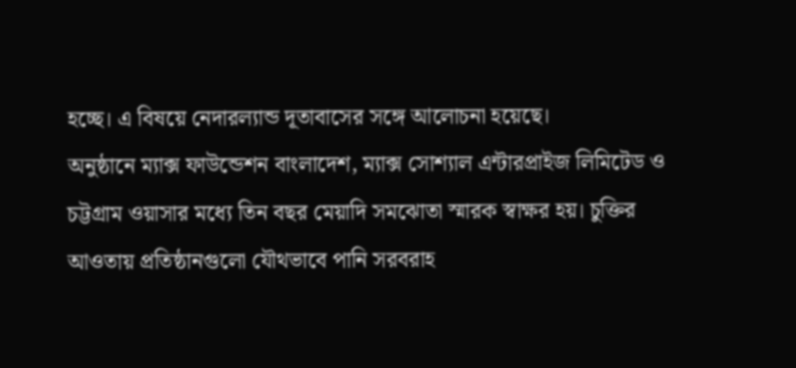হচ্ছে। এ বিষয়ে নেদারল্যান্ড দূতাবাসের সঙ্গে আলোচনা হয়েছে।
অনুষ্ঠানে ম্যাক্স ফাউন্ডেশন বাংলাদেশ, ম্যাক্স সোশ্যাল এন্টারপ্রাইজ লিমিটেড ও চট্টগ্রাম ওয়াসার মধ্যে তিন বছর মেয়াদি সমঝোতা স্মারক স্বাক্ষর হয়। চুক্তির আওতায় প্রতিষ্ঠানগুলো যৌথভাবে পানি সরবরাহ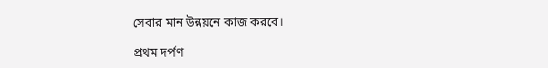সেবার মান উন্নয়নে কাজ করবে।

প্রথম দর্পণ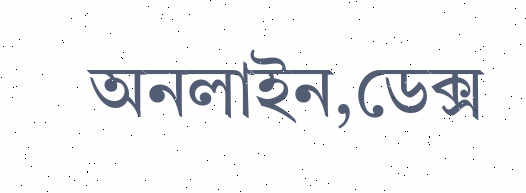অনলাইন,ডেক্স